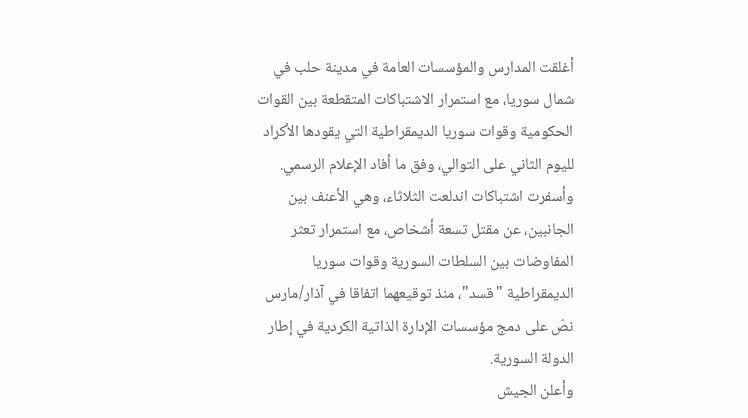أغلقت المدارس والمؤسسات العامة في مدينة حلب في شمال سوريا، مع استمرار الاشتباكات المتقطعة بين القوات الحكومية وقوات سوريا الديمقراطية التي يقودها الأكراد لليوم الثاني على التوالي، وفق ما أفاد الإعلام الرسمي.
وأسفرت اشتباكات اندلعت الثلاثاء، وهي الأعنف بين الجانبين، عن مقتل تسعة أشخاص، مع استمرار تعثر المفاوضات بين السلطات السورية وقوات سوريا الديمقراطية "قسد"، منذ توقيعهما اتفاقا في آذار/مارس نصّ على دمج مؤسسات الإدارة الذاتية الكردية في إطار الدولة السورية.
وأعلن الجيش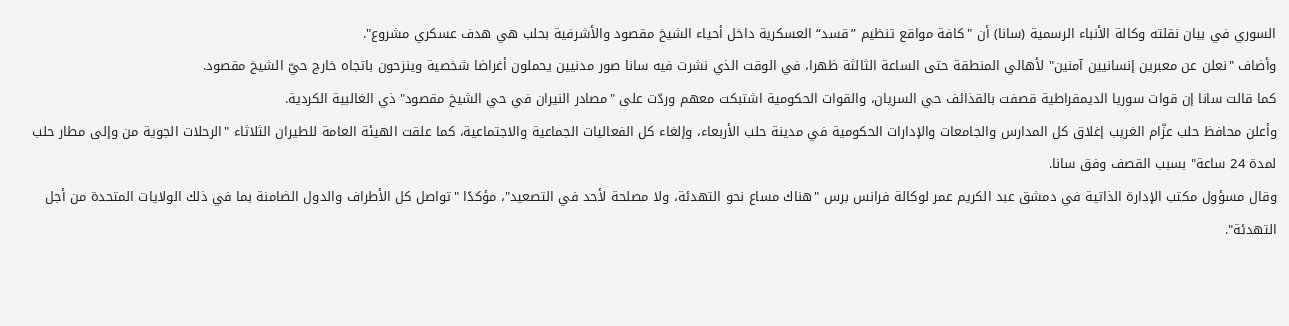السوري في بيان نقلته وكالة الأنباء الرسمية (سانا) أن "كافة مواقع تنظيم ”قسد“ العسكرية داخل أحياء الشيخ مقصود والأشرفية بحلب هي هدف عسكري مشروع".
وأضاف "نعلن عن معبرين إنسانيين آمنين" لأهالي المنطقة حتى الساعة الثالثة ظهرا، في الوقت الذي نشرت فيه سانا صور مدنيين يحملون أغراضا شخصية وينزحون باتجاه خارج حيّ الشيخ مقصود.
كما قالت سانا إن قوات سوريا الديمقراطية قصفت بالقذائف حي السريان، والقوات الحكومية اشتبكت معهم وردّت على "مصادر النيران في حي الشيخ مقصود" ذي الغالبية الكردية.
وأعلن محافظ حلب عزّام الغريب إغلاق كل المدارس والجامعات والإدارات الحكومية في مدينة حلب الأربعاء، وإلغاء كل الفعاليات الجماعية والاجتماعية، كما علقت الهيئة العامة للطيران الثلاثاء "الرحلات الجوية من وإلى مطار حلب لمدة 24 ساعة" بسبب القصف وفق سانا.
وقال مسؤول مكتب الإدارة الذاتية في دمشق عبد الكريم عمر لوكالة فرانس برس "هناك مساع نحو التهدئة، ولا مصلحة لأحد في التصعيد"، مؤكدًا "تواصل كل الأطراف والدول الضامنة بما في ذلك الولايات المتحدة من أجل التهدئة".